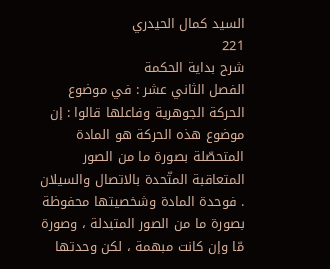السيد كمال الحيدري
221
شرح بداية الحكمة
الفصل الثاني عشر : في موضوع الحركة الجوهرية وفاعلها قالوا : إن موضوع هذه الحركة هو المادة المتحصّلة بصورة ما من الصور المتعاقبة المتّحدة بالاتصال والسيلان . فوحدة المادة وشخصيتها محفوظة بصورة ما من الصور المتبدلة ، وصورة مّا وإن كانت مبهمة ، لكن وحدتها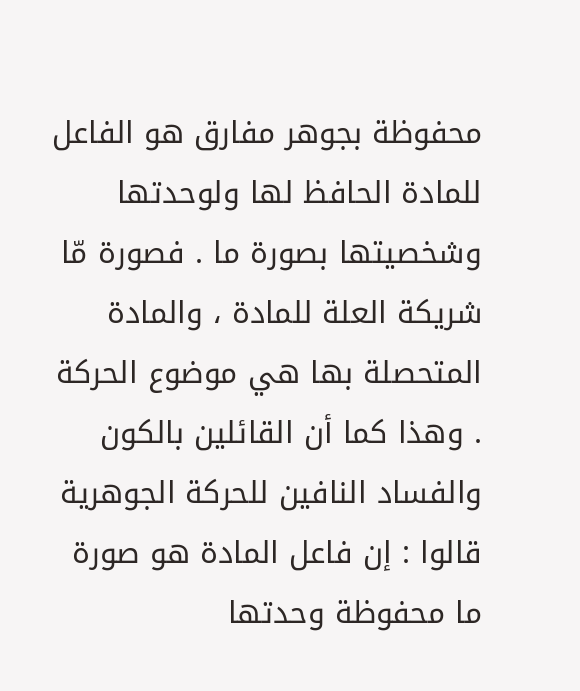محفوظة بجوهر مفارق هو الفاعل للمادة الحافظ لها ولوحدتها وشخصيتها بصورة ما . فصورة مّا شريكة العلة للمادة ، والمادة المتحصلة بها هي موضوع الحركة . وهذا كما أن القائلين بالكون والفساد النافين للحركة الجوهرية قالوا : إن فاعل المادة هو صورة ما محفوظة وحدتها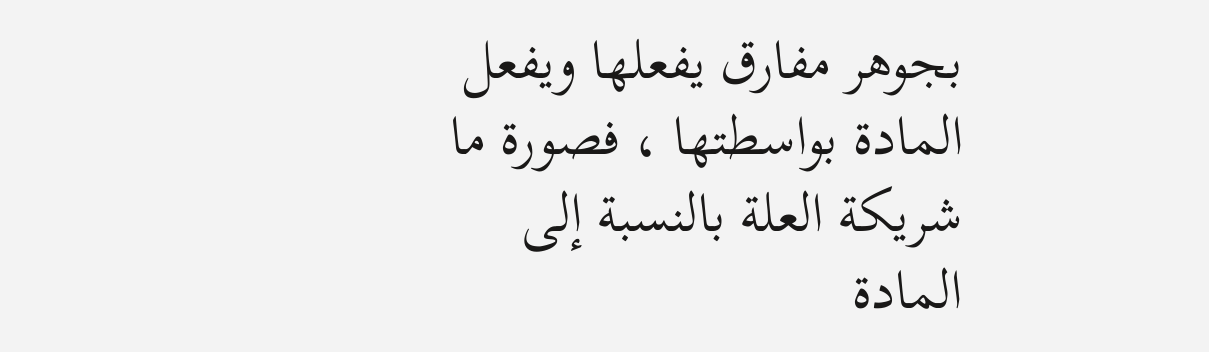بجوهر مفارق يفعلها ويفعل المادة بواسطتها ، فصورة ما شريكة العلة بالنسبة إلى المادة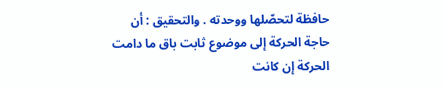حافظة لتحصّلها ووحدته . والتحقيق : أن حاجة الحركة إلى موضوع ثابت باق ما دامت الحركة إن كانت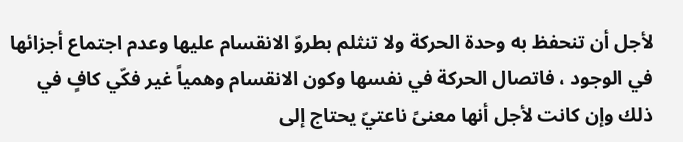لأجل أن تنحفظ به وحدة الحركة ولا تنثلم بطروّ الانقسام عليها وعدم اجتماع أجزائها في الوجود ، فاتصال الحركة في نفسها وكون الانقسام وهمياً غير فكّي كافٍ في ذلك وإن كانت لأجل أنها معنىً ناعتيّ يحتاج إلى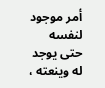أمر موجود لنفسه حتى يوجد له وينعته ،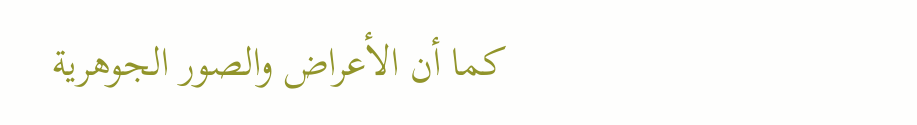كما أن الأعراض والصور الجوهرية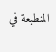المنطبعة في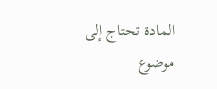المادة تحتاج إلى موضوع